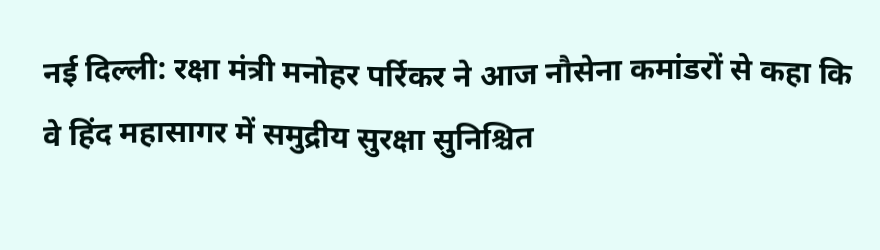नई दिल्ली: रक्षा मंत्री मनोहर पर्रिकर ने आज नौसेना कमांडरों से कहा कि वे हिंद महासागर में समुद्रीय सुरक्षा सुनिश्चित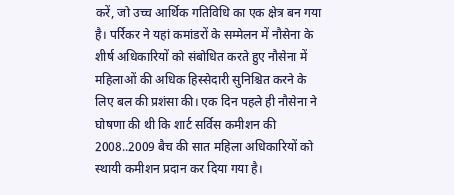करें, जो उच्च आर्थिक गतिविधि का एक क्षेत्र बन गया है। पर्रिकर ने यहां कमांडरों के सम्मेलन में नौसेना के शीर्ष अधिकारियों को संबोधित करते हुए नौसेना में महिलाओं की अधिक हिस्सेदारी सुनिश्चित करने के लिए बल की प्रशंसा की। एक दिन पहले ही नौसेना ने घोषणा की थी कि शार्ट सर्विस कमीशन की 2008..2009 बैच की सात महिला अधिकारियों को स्थायी कमीशन प्रदान कर दिया गया है।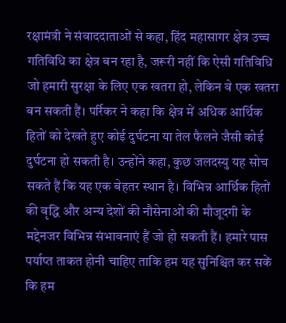रक्षामंत्री ने संवाददाताओं से कहा, हिंद महासागर क्षेत्र उच्च गतिविधि का क्षेत्र बन रहा है, जरूरी नहीं कि ऐसी गतिविधि जो हमारी सुरक्षा के लिए एक खतरा हो, लेकिन वे एक खतरा बन सकती हैं। पर्रिकर ने कहा कि क्षेत्र में अधिक आर्थिक हितों को देखते हुए कोई दुर्घटना या तेल फैलने जैसी कोई दुर्घटना हो सकती है। उन्होंने कहा, कुछ जलदस्यु यह सोच सकते हैं कि यह एक बेहतर स्थान है। विभिन्न आर्थिक हितों की वृद्धि और अन्य देशों की नौसेनाओं की मौजूदगी के मद्देनजर विभिन्न संभावनाएं हैं जो हो सकती हैं। हमारे पास पर्याप्त ताकत होनी चाहिए ताकि हम यह सुनिश्चित कर सकें कि हम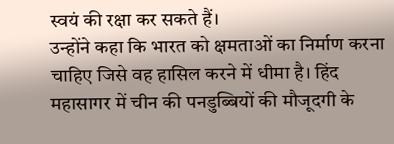स्वयं की रक्षा कर सकते हैं।
उन्होंने कहा कि भारत को क्षमताओं का निर्माण करना चाहिए जिसे वह हासिल करने में धीमा है। हिंद महासागर में चीन की पनडुब्बियों की मौजूदगी के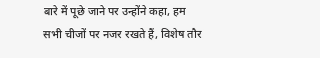बारे में पूछे जाने पर उन्होंने कहा, हम सभी चीजों पर नजर रखते हैं, विशेष तौर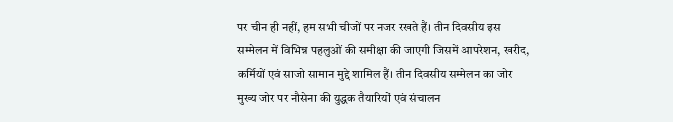पर चीन ही नहीं, हम सभी चीजों पर नजर रखते हैं। तीन दिवसीय इस सम्मेलन में विभिन्न पहलुओं की समीक्षा की जाएगी जिसमें आपरेशन, खरीद, कर्मियों एवं साजो सामान मुद्दे शामिल हैं। तीन दिवसीय सम्मेलन का जोर मुख्य जोर पर नौसेना की युद्धक तैयारियों एवं संचालन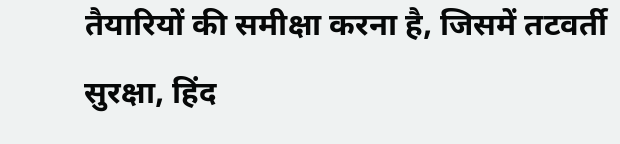तैयारियों की समीक्षा करना है, जिसमें तटवर्ती सुरक्षा, हिंद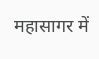महासागर में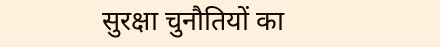सुरक्षा चुनौतियों का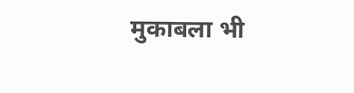मुकाबला भी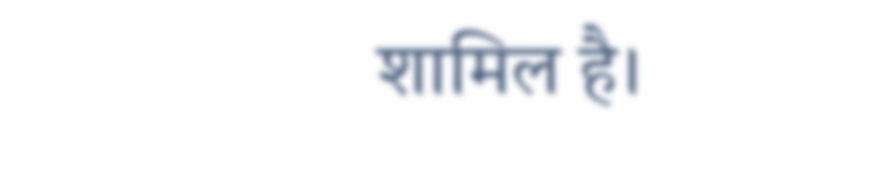शामिल है।